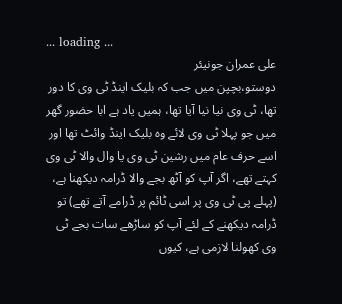... loading ...
علی عمران جونیئر
دوستو،بچپن میں جب کہ بلیک اینڈ ٹی وی کا دور تھا، ٹی وی نیا نیا آیا تھا، ہمیں یاد ہے ابا حضور گھر میں جو پہلا ٹی وی لائے وہ بلیک اینڈ وائٹ تھا اور اسے حرف عام میں رشین ٹی وی یا وال والا ٹی وی کہتے تھے، اگر آپ کو آٹھ بجے والا ڈرامہ دیکھنا ہے، (پہلے پی ٹی وی پر اسی ٹائم پر ڈرامے آتے تھے) تو ڈرامہ دیکھنے کے لئے آپ کو ساڑھے سات بجے ٹی وی کھولنا لازمی ہے، کیوں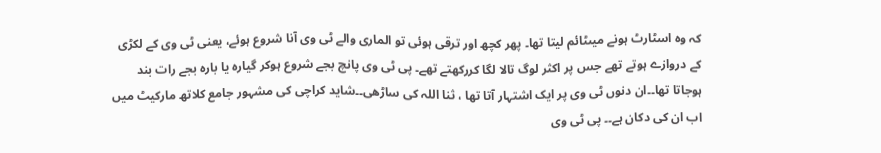کہ وہ اسٹارٹ ہونے میںٹائم لیتا تھا۔ پھر کچھ اور ترقی ہوئی تو الماری والے ٹی وی آنا شروع ہوئے، یعنی ٹی وی کے لکڑی کے دروازے ہوتے تھے جس پر اکثر لوگ تالا لگا کررکھتے تھے۔ پی ٹی وی پانچ بجے شروع ہوکر گیارہ یا بارہ بجے رات بند ہوجاتا تھا۔۔ان دنوں ٹی وی پر ایک اشتہار آتا تھا ، ثنا اللہ کی ساڑھی۔۔شاید کراچی کی مشہور جامع کلاتھ مارکیٹ میں اب ان کی دکان ہے۔۔ پی ٹی وی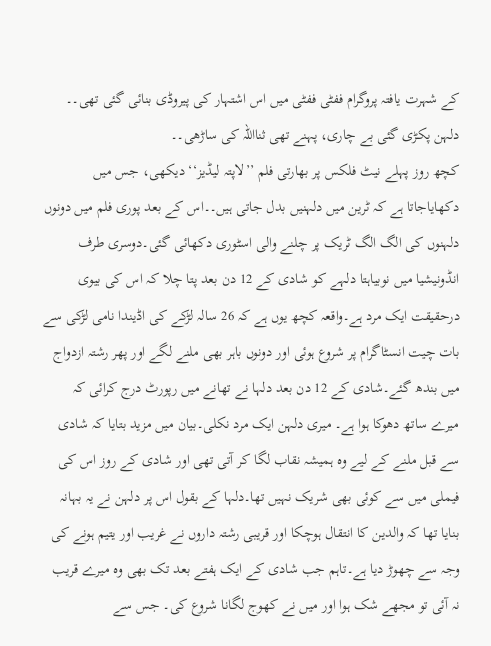کے شہرت یافتہ پروگرام ففٹی ففٹی میں اس اشتہار کی پیروڈی بنائی گئی تھی۔۔ دلہن پکڑی گئی بے چاری، پہنے تھی ثنااللہ کی ساڑھی۔۔
کچھ روز پہلے نیٹ فلکس پر بھارتی فلم ’’لاپتہ لیڈیز‘‘ دیکھی، جس میں دکھایاجاتا ہے کہ ٹرین میں دلہنیں بدل جاتی ہیں۔۔اس کے بعد پوری فلم میں دونوں دلہنوں کی الگ الگ ٹریک پر چلنے والی اسٹوری دکھائی گئی۔دوسری طرف انڈونیشیا میں نوبیاہتا دلہے کو شادی کے 12 دن بعد پتا چلا کہ اس کی بیوی درحقیقت ایک مرد ہے۔واقعہ کچھ یوں ہے کہ 26 سالہ لڑکے کی اڈیندا نامی لڑکی سے بات چیت انسٹاگرام پر شروع ہوئی اور دونوں باہر بھی ملنے لگے اور پھر رشتہ ازدواج میں بندھ گئے۔شادی کے 12 دن بعد دلہا نے تھانے میں رپورٹ درج کرائی کہ میرے ساتھ دھوکا ہوا ہے۔ میری دلہن ایک مرد نکلی۔بیان میں مزید بتایا کہ شادی سے قبل ملنے کے لیے وہ ہمیشہ نقاب لگا کر آتی تھی اور شادی کے روز اس کی فیملی میں سے کوئی بھی شریک نہیں تھا۔دلہا کے بقول اس پر دلہن نے یہ بہانہ بنایا تھا کہ والدین کا انتقال ہوچکا اور قریبی رشتہ داروں نے غریب اور یتیم ہونے کی وجہ سے چھوڑ دیا ہے۔تاہم جب شادی کے ایک ہفتے بعد تک بھی وہ میرے قریب نہ آئی تو مجھے شک ہوا اور میں نے کھوج لگانا شروع کی۔ جس سے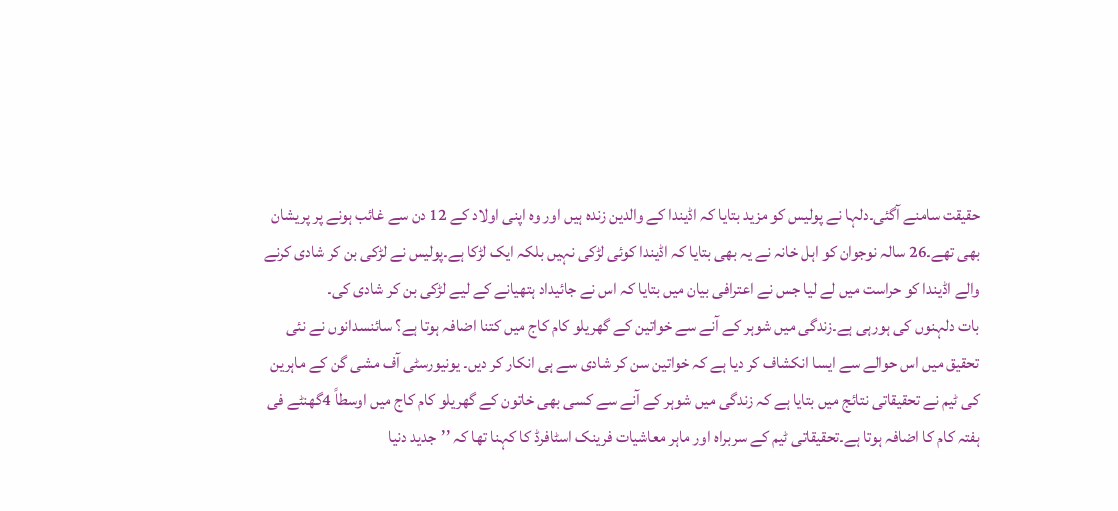حقیقت سامنے آگئی۔دلہا نے پولیس کو مزید بتایا کہ اڈیندا کے والدین زندہ ہیں اور وہ اپنی اولاد کے 12 دن سے غائب ہونے پر پریشان بھی تھے۔26 سالہ نوجوان کو اہل خانہ نے یہ بھی بتایا کہ اڈیندا کوئی لڑکی نہیں بلکہ ایک لڑکا ہے۔پولیس نے لڑکی بن کر شادی کرنے والے اڈیندا کو حراست میں لے لیا جس نے اعترافی بیان میں بتایا کہ اس نے جائیداد ہتھیانے کے لیے لڑکی بن کر شادی کی۔
بات دلہنوں کی ہورہی ہے۔زندگی میں شوہر کے آنے سے خواتین کے گھریلو کام کاج میں کتنا اضافہ ہوتا ہے؟ سائنسدانوں نے نئی تحقیق میں اس حوالے سے ایسا انکشاف کر دیا ہے کہ خواتین سن کر شادی سے ہی انکار کر دیں۔ یونیورسٹی آف مشی گن کے ماہرین کی ٹیم نے تحقیقاتی نتائج میں بتایا ہے کہ زندگی میں شوہر کے آنے سے کسی بھی خاتون کے گھریلو کام کاج میں اوسطاً 4گھنٹے فی ہفتہ کام کا اضافہ ہوتا ہے۔تحقیقاتی ٹیم کے سربراہ اور ماہر معاشیات فرینک اسٹافرڈ کا کہنا تھا کہ ’’جدید دنیا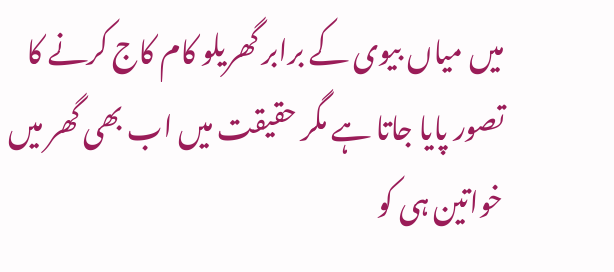میں میاں بیوی کے برابر گھریلو کام کاج کرنے کا تصور پایا جاتا ہے مگر حقیقت میں اب بھی گھر میں خواتین ہی کو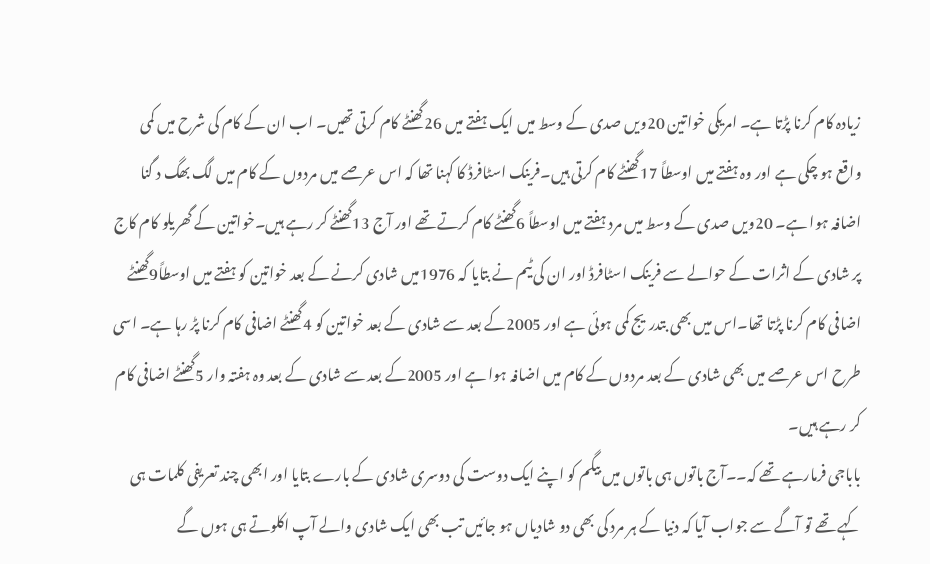زیادہ کام کرنا پڑتا ہے۔ امریکی خواتین 20ویں صدی کے وسط میں ایک ہفتے میں 26گھنٹے کام کرتی تھیں۔ اب ان کے کام کی شرح میں کمی واقع ہو چکی ہے اور وہ ہفتے میں اوسطاً 17گھنٹے کام کرتی ہیں۔فرینک اسٹافرڈ کا کہنا تھا کہ اس عرصے میں مردوں کے کام میں لگ بھگ د گنا اضافہ ہوا ہے۔ 20ویں صدی کے وسط میں مرد ہفتے میں اوسطاً 6گھنٹے کام کرتے تھے اور آج 13گھنٹے کر رہے ہیں۔خواتین کے گھریلو کام کاج پر شادی کے اثرات کے حوالے سے فرینک اسٹافرڈ اور ان کی ٹیم نے بتایا کہ 1976میں شادی کرنے کے بعد خواتین کو ہفتے میں اوسطاً9گھنٹے اضافی کام کرنا پڑتا تھا۔اس میں بھی بتدریج کمی ہوئی ہے اور 2005کے بعد سے شادی کے بعد خواتین کو 4گھنٹے اضافی کام کرنا پڑ رہا ہے۔ اسی طرح اس عرصے میں بھی شادی کے بعد مردوں کے کام میں اضافہ ہوا ہے اور 2005کے بعد سے شادی کے بعد وہ ہفتہ وار 5گھنٹے اضافی کام کر رہے ہیں۔
باباجی فرمارہے تھے کہ۔۔آج باتوں ہی باتوں میں بیگم کو اپنے ایک دوست کی دوسری شادی کے بارے بتایا اور ابھی چند تعریفی کلمات ہی کہے تھے تو آگے سے جواب آیا کہ دنیا کے ہر مرد کی بھی دو شادیاں ہو جائیں تب بھی ایک شادی والے آپ اکلوتے ہی ہوں گے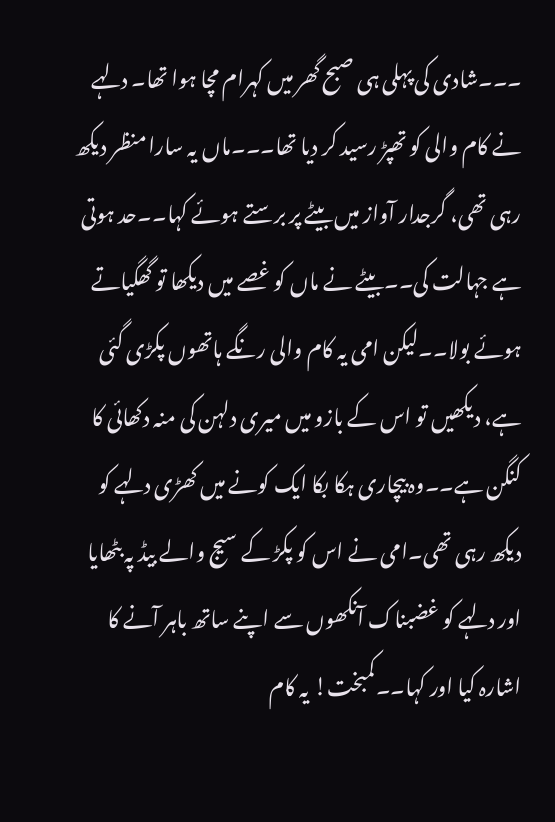۔۔۔شادی کی پہلی ہی صبح گھر میں کہرام مچا ہوا تھا۔ دلہے نے کام والی کو تھپڑ رسید کر دیا تھا۔۔۔ماں یہ سارا منظر دیکھ رہی تھی، گرجدار آواز میں بیٹے پر برستے ہوئے کہا۔۔حد ہوتی ہے جہالت کی۔۔بیٹے نے ماں کو غصے میں دیکھا تو گھگیاتے ہوئے بولا۔۔لیکن امی یہ کام والی رنگے ہاتھوں پکڑی گئی ہے، دیکھیں تو اس کے بازو میں میری دلہن کی منہ دکھائی کا کنگن ہے۔۔وہ بیچاری ہکا بکا ایک کونے میں کھڑی دلہے کو دیکھ رہی تھی۔امی نے اس کو پکڑ کے سیج والے بیڈ پہ بٹھایا اور دلہے کو غضبناک آنکھوں سے اپنے ساتھ باہر آنے کا اشارہ کیا اور کہا۔۔کمبخت! یہ کام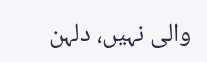والی نہیں، دلہن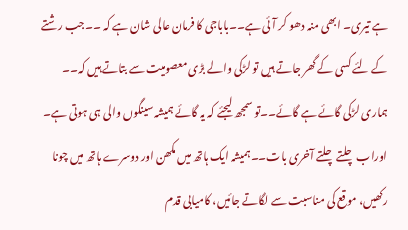ہے تیری۔ ابھی منہ دھو کر آئی ہے۔۔باباجی کا فرمان عالی شان ہے کہ ۔۔جب رشتے کے لئے کسی کے گھر جاتے ہیں تو لڑکی والے بڑی معصومیت سے بتاتے ہیں کہ۔۔ ہماری لڑکی گائے ہے گائے۔۔تو سمجھ لیجئے کہ یہ گائے ہمیشہ سینگوں والی ہی ہوتی ہے۔
اوراب چلتے چلتے آخری بات۔۔ہمیشہ ایک ہاتھ میں مکھن اور دوسرے ہاتھ میں چونا رکھیں، موقع کی مناسبت سے لگاتے جائیں، کامیابی قدم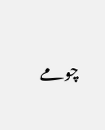چومے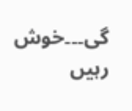گی۔۔۔خوش رہیں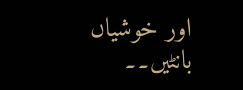اور خوشیاں بانٹیں۔۔